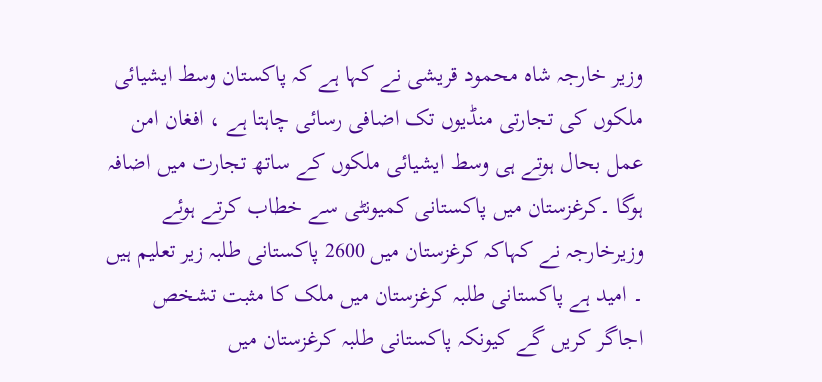وزیر خارجہ شاہ محمود قریشی نے کہا ہے کہ پاکستان وسط ایشیائی ملکوں کی تجارتی منڈیوں تک اضافی رسائی چاہتا ہے ، افغان امن عمل بحال ہوتے ہی وسط ایشیائی ملکوں کے ساتھ تجارت میں اضافہ ہوگا ۔کرغزستان میں پاکستانی کمیونٹی سے خطاب کرتے ہوئے وزیرخارجہ نے کہاکہ کرغزستان میں 2600 پاکستانی طلبہ زیر تعلیم ہیں ۔ امید ہے پاکستانی طلبہ کرغزستان میں ملک کا مثبت تشخص اجاگر کریں گے کیونکہ پاکستانی طلبہ کرغزستان میں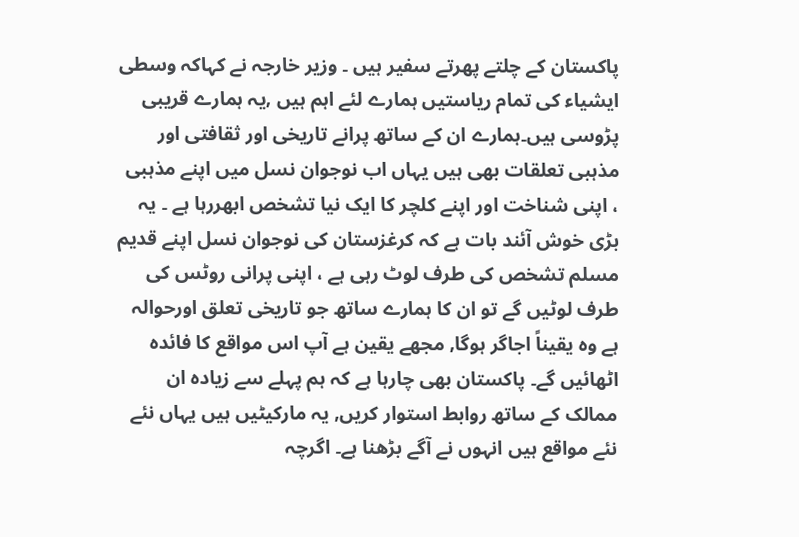پاکستان کے چلتے پھرتے سفیر ہیں ۔ وزیر خارجہ نے کہاکہ وسطی ایشیاء کی تمام ریاستیں ہمارے لئے اہم ہیں ,یہ ہمارے قریبی پڑوسی ہیں۔ہمارے ان کے ساتھ پرانے تاریخی اور ثقافتی اور مذہبی تعلقات بھی ہیں یہاں اب نوجوان نسل میں اپنے مذہبی ، اپنی شناخت اور اپنے کلچر کا ایک نیا تشخص ابھررہا ہے ۔ یہ بڑی خوش آئند بات ہے کہ کرغزستان کی نوجوان نسل اپنے قدیم مسلم تشخص کی طرف لوٹ رہی ہے ، اپنی پرانی روٹس کی طرف لوٹیں گے تو ان کا ہمارے ساتھ جو تاریخی تعلق اورحوالہ ہے وہ یقیناً اجاگر ہوگا, مجھے یقین ہے آپ اس مواقع کا فائدہ اٹھائیں گے۔ پاکستان بھی چارہا ہے کہ ہم پہلے سے زیادہ ان ممالک کے ساتھ روابط استوار کریں, یہ مارکیٹیں ہیں یہاں نئے نئے مواقع ہیں انہوں نے آگے بڑھنا ہے۔ اگرچہ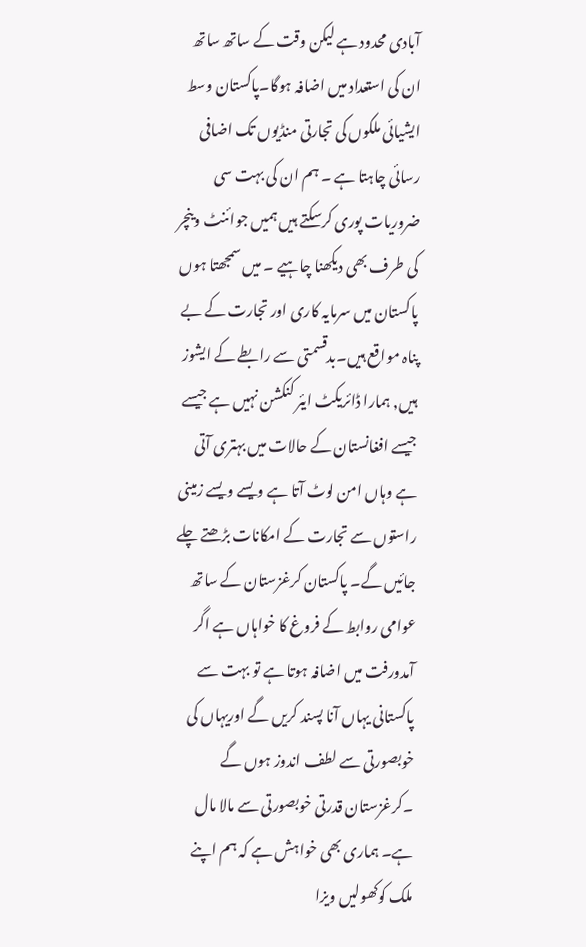آبادی محدود ہے لیکن وقت کے ساتھ ساتھ ان کی استعداد میں اضافہ ہوگا۔پاکستان وسط ایشیائی ملکوں کی تجارتی منڈیوں تک اضافی رسائی چاہتا ہے ۔ ہم ان کی بہت سی ضروریات پوری کرسکتے ہیں ہمیں جوائنٹ وینچر کی طرف بھی دیکھنا چاہیے ۔ میں سمجھتا ہوں پاکستان میں سرمایہ کاری اور تجارت کے بے پناہ مواقع ہیں۔بدقسمتی سے رابطے کے ایشوز ہیں, ہمارا ڈائریکٹ ایئر کنکشن نہیں ہے جیسے جیسے افغانستان کے حالات میں بہتری آتی ہے وہاں امن لوٹ آتا ہے ویسے ویسے زمینی راستوں سے تجارت کے امکانات بڑھتے چلے جائیں گے۔ پاکستان کرغزستان کے ساتھ عوامی روابط کے فروغ کا خواہاں ہے اگر آمدورفت میں اضافہ ہوتا ہے تو بہت سے پاکستانی یہاں آنا پسند کریں گے اوریہاں کی خوبصورتی سے لطف اندوز ہوں گے ۔کرغزستان قدرتی خوبصورتی سے مالا مال ہے۔ ہماری بھی خواہش ہے کہ ہم اپنے ملک کوکھولیں ویزا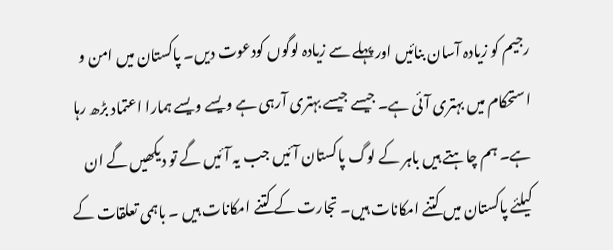رجیم کو زیادہ آسان بنائیں اور پہلے سے زیادہ لوگوں کودعوت دیں۔ پاکستان میں امن و استحکام میں بہتری آئی ہے۔ جیسے جیسے بہتری آرہی ہے ویسے ویسے ہمارا اعتماد بڑھ رہا ہے۔ ہم چاہتے ہیں باہر کے لوگ پاکستان آئیں جب یہ آئیں گے تو دیکھیں گے ان کیلئے پاکستان میں کتنے امکانات ہیں۔ تجارت کے کتنے امکانات ہیں ۔ باہمی تعلقات کے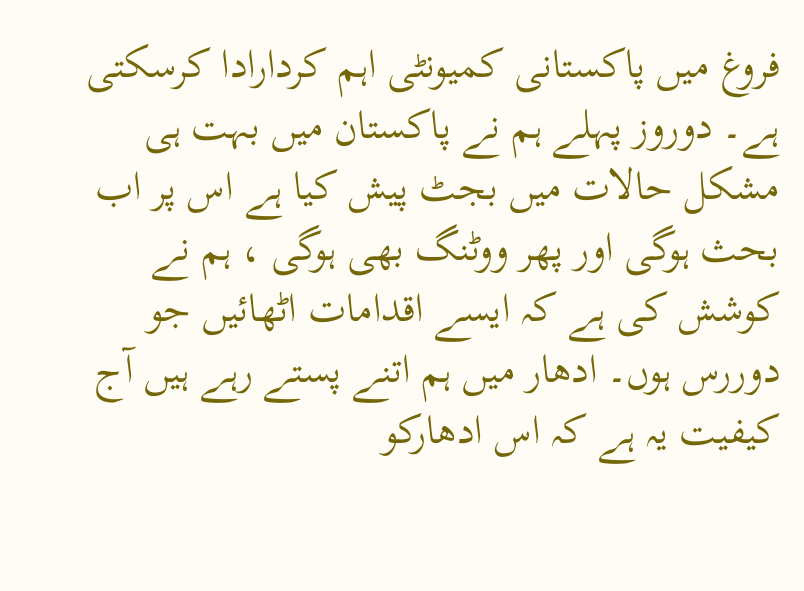فروغ میں پاکستانی کمیونٹی اہم کردارادا کرسکتی ہے۔ دوروز پہلے ہم نے پاکستان میں بہت ہی مشکل حالات میں بجٹ پیش کیا ہے اس پر اب بحث ہوگی اور پھر ووٹنگ بھی ہوگی ، ہم نے کوشش کی ہے کہ ایسے اقدامات اٹھائیں جو دوررس ہوں۔ ادھار میں ہم اتنے پستے رہے ہیں آج کیفیت یہ ہے کہ اس ادھارکو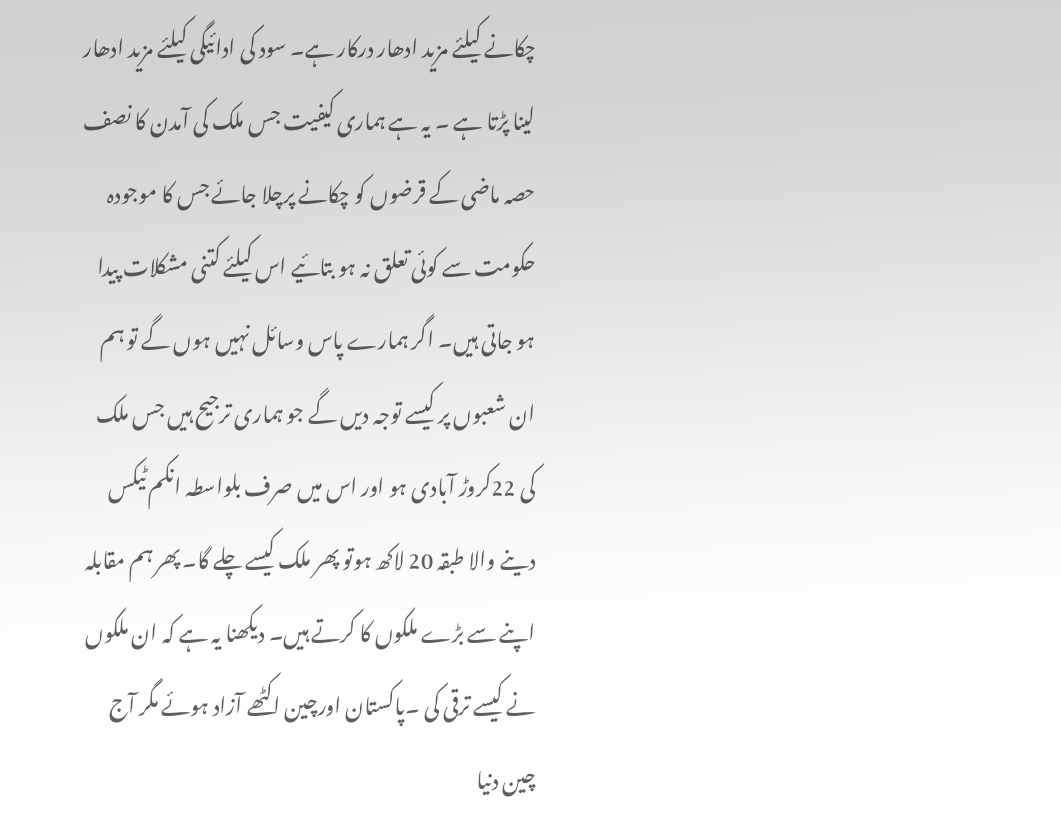چکانے کیلئے مزید ادھار درکار ہے۔ سود کی ادائیگی کیلئے مزید ادھار لینا پڑتا ہے ۔ یہ ہے ہماری کیفیت جس ملک کی آمدن کا نصف حصہ ماضی کے قرضوں کو چکانے پرچلا جائے جس کا موجودہ حکومت سے کوئی تعلق نہ ہو بتائیے اس کیلئے کتنی مشکلات پیدا ہو جاتی ہیں۔ اگر ہمارے پاس وسائل نہیں ہوں گے تو ہم ان شعبوں پر کیسے توجہ دیں گے جو ہماری ترجیح ہیں جس ملک کی 22کروڑ آبادی ہو اور اس میں صرف بلواسطہ انکم ٹیکس دینے والا طبقہ 20 لاکھ ہوتو پھر ملک کیسے چلے گا۔ پھر ہم مقابلہ اپنے سے بڑے ملکوں کا کرتے ہیں۔ دیکھنا یہ ہے کہ ان ملکوں نے کیسے ترقی کی ۔پاکستان اورچین اکٹھے آزاد ہوئے مگر آج چین دنیا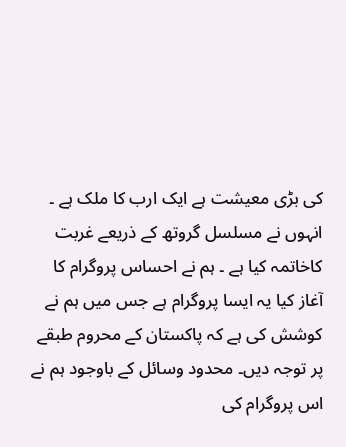کی بڑی معیشت ہے ایک ارب کا ملک ہے ۔ انہوں نے مسلسل گروتھ کے ذریعے غربت کاخاتمہ کیا ہے ۔ ہم نے احساس پروگرام کا آغاز کیا یہ ایسا پروگرام ہے جس میں ہم نے کوشش کی ہے کہ پاکستان کے محروم طبقے پر توجہ دیں۔ محدود وسائل کے باوجود ہم نے اس پروگرام کی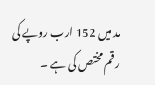مد میں 152 ارب روپے کی رقم مختص کی ہے ۔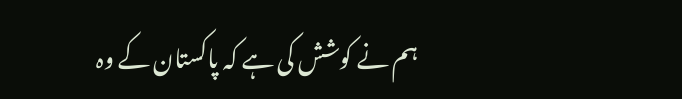ہم نے کوشش کی ہے کہ پاکستان کے وہ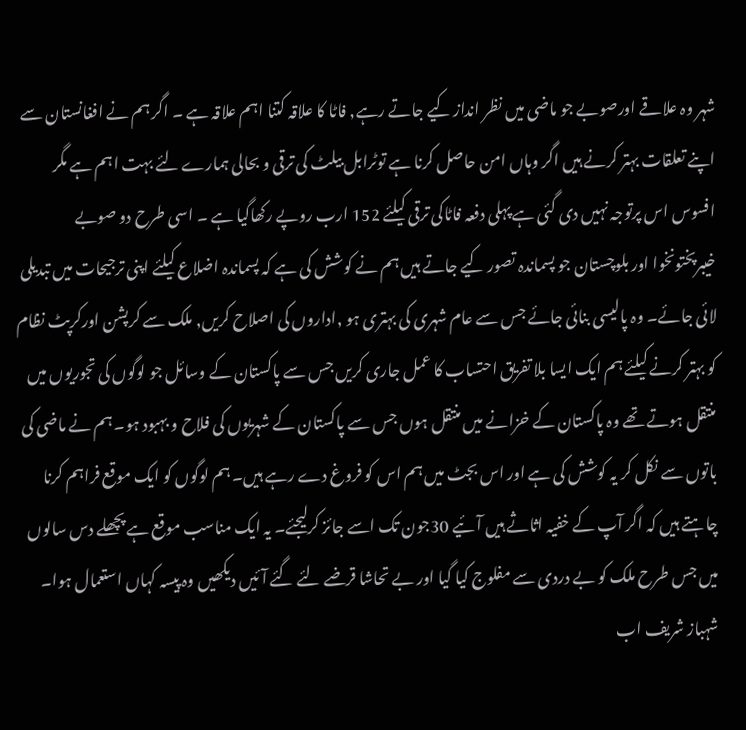شہر وہ علاقے اورصوبے جو ماضی میں نظر انداز کیے جاتے رہے, فاٹا کا علاقہ کتنا اہم علاقہ ہے ۔ اگر ہم نے افغانستان سے اپنے تعلقات بہتر کرنے ہیں اگر وہاں امن حاصل کرنا ہے توٹرابل بیلٹ کی ترقی و بحالی ہمارے لئے بہت اہم ہے مگر افسوس اس پرتوجہ نہیں دی گئی ہے پہلی دفعہ فاٹاکی ترقی کیلئے 152 ارب روپے رکھاگیا ہے ۔ اسی طرح دو صوبے خیبرپختونخوا اور بلوچستان جو پسماندہ تصور کیے جاتے ہیں ہم نے کوشش کی ہے کہ پسماندہ اضلاع کیلئے اپنی ترجیحات میں تبدیلی لائی جائے۔ وہ پالیسی بنائی جائے جس سے عام شہری کی بہتری ہو ,اداروں کی اصلاح کریں, ملک سے کرپشن اورکرپٹ نظام کو بہتر کرنے کیلئے ہم ایک ایسا بلا تفریق احتساب کا عمل جاری کریں جس سے پاکستان کے وسائل جو لوگوں کی تجوریوں میں منتقل ہوتے تھے وہ پاکستان کے خزانے میں منتقل ہوں جس سے پاکستان کے شہریوں کی فلاح و بہبود ہو۔ ہم نے ماضی کی باتوں سے نکل کر یہ کوشش کی ہے اور اس بجٹ میں ہم اس کو فروغ دے رہے ہیں۔ ہم لوگوں کو ایک موقع فراہم کرنا چاہتے ہیں کہ اگر آپ کے خفیہ اثاثے ہیں آئیے 30جون تک اسے جائز کرلیجئے۔ یہ ایک مناسب موقع ہے پچھلے دس سالوں میں جس طرح ملک کو بے دردی سے مفلوج کیا گیا اور بے تحاشا قرضے لئے گئے آئیں دیکھیں وہ پیسہ کہاں استعمال ہوا۔
شہباز شریف اب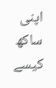اپنی ساکھ کیسے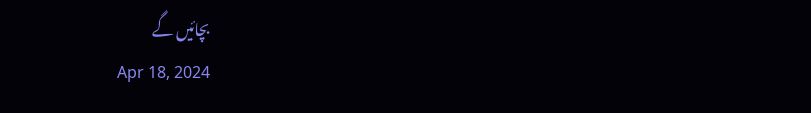بچائیں گے
Apr 18, 2024